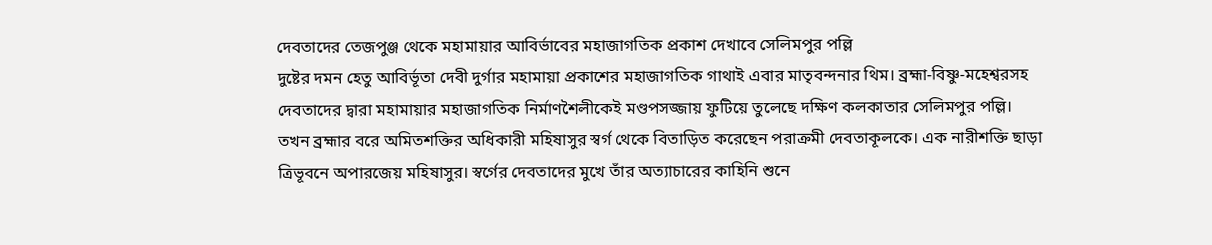দেবতাদের তেজপুঞ্জ থেকে মহামায়ার আবির্ভাবের মহাজাগতিক প্রকাশ দেখাবে সেলিমপুর পল্লি
দুষ্টের দমন হেতু আবির্ভূতা দেবী দুর্গার মহামায়া প্রকাশের মহাজাগতিক গাথাই এবার মাতৃবন্দনার থিম। ব্রহ্মা-বিষ্ণু-মহেশ্বরসহ দেবতাদের দ্বারা মহামায়ার মহাজাগতিক নির্মাণশৈলীকেই মণ্ডপসজ্জায় ফুটিয়ে তুলেছে দক্ষিণ কলকাতার সেলিমপুর পল্লি।
তখন ব্রহ্মার বরে অমিতশক্তির অধিকারী মহিষাসুর স্বর্গ থেকে বিতাড়িত করেছেন পরাক্রমী দেবতাকূলকে। এক নারীশক্তি ছাড়া ত্রিভূবনে অপারজেয় মহিষাসুর। স্বর্গের দেবতাদের মুখে তাঁর অত্যাচারের কাহিনি শুনে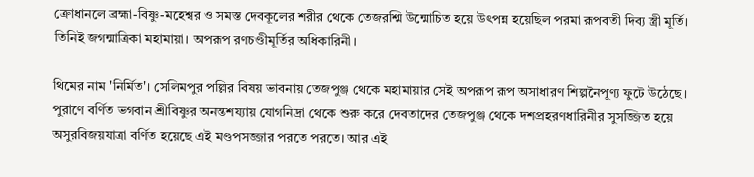ক্রোধানলে ব্রহ্মা-বিষ্ণু-মহেশ্বর ও সমস্ত দেবকূলের শরীর থেকে তেজরশ্মি উন্মোচিত হয়ে উৎপন্ন হয়েছিল পরমা রূপবতী দিব্য স্ত্রী মূর্তি। তিনিই জগন্মাত্রিকা মহামায়া। অপরূপ রণচণ্ডীমূর্তির অধিকারিনী।

থিমের নাম 'নির্মিত'। সেলিমপুর পল্লির বিষয় ভাবনায় তেজপুঞ্জ থেকে মহামায়ার সেই অপরূপ রূপ অসাধারণ শিল্পনৈপূণ্য ফুটে উঠেছে। পুরাণে বর্ণিত ভগবান শ্রীবিষ্ণুর অনন্তশয্যায় যোগনিদ্রা থেকে শুরু করে দেবতাদের তেজপুঞ্জ থেকে দশপ্রহরণধারিনীর সুসজ্জিত হয়ে অসুরবিজয়যাত্রা বর্ণিত হয়েছে এই মণ্ডপসজ্জার পরতে পরতে। আর এই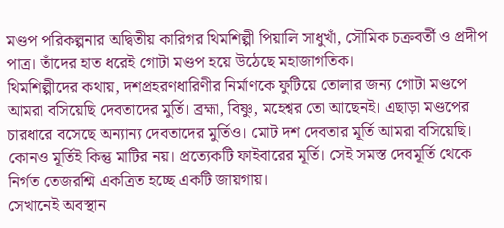মণ্ডপ পরিকল্পনার অদ্বিতীয় কারিগর থিমশিল্পী পিয়ালি সাধুখাঁ, সৌমিক চক্রবর্তী ও প্রদীপ পাত্র। তাঁদের হাত ধরেই গোটা মণ্ডপ হয়ে উঠেছে মহাজাগতিক।
থিমশিল্পীদের কথায়, দশপ্রহরণধারিণীর নির্মাণকে ফুটিয়ে তোলার জন্য গোটা মণ্ডপে আমরা বসিয়েছি দেবতাদের মুর্তি। ব্রহ্মা, বিষ্ণু, মহেশ্বর তো আছেনই। এছাড়া মণ্ডপের চারধারে বসেছে অন্যান্য দেবতাদের মুর্তিও। মোট দশ দেবতার মূর্তি আমরা বসিয়েছি। কোনও মূর্তিই কিন্তু মাটির নয়। প্রত্যেকটি ফাইবারের মূর্তি। সেই সমস্ত দেবমূর্তি থেকে নির্গত তেজরশ্মি একত্রিত হচ্ছে একটি জায়গায়।
সেখানেই অবস্থান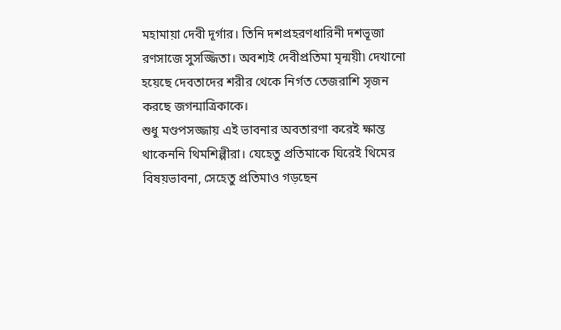মহামায়া দেবী দূর্গার। তিনি দশপ্রহরণধারিনী দশভূজা রণসাজে সুসজ্জিতা। অবশ্যই দেবীপ্রতিমা মৃন্ময়ী৷ দেখানো হয়েছে দেবতাদের শরীর থেকে নির্গত তেজরাশি সৃজন করছে জগন্মাত্রিকাকে।
শুধু মণ্ডপসজ্জায় এই ভাবনার অবতারণা করেই ক্ষান্ত থাকেননি থিমশিল্পীরা। যেহেতু প্রতিমাকে ঘিরেই থিমের বিষয়ভাবনা, সেহেতু প্রতিমাও গড়ছেন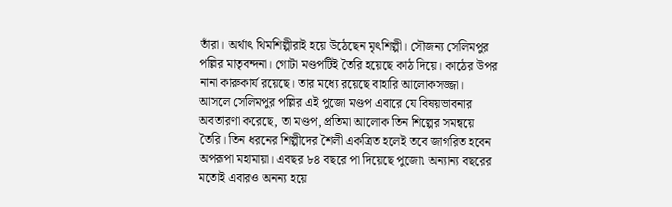তাঁরা। অর্থাৎ থিমশিল্পীরাই হয়ে উঠেছেন মৃৎশিল্পী। সৌজন্য সেলিমপুর পল্লির মাতৃবন্দনা। গোটা মণ্ডপটিই তৈরি হয়েছে কাঠ দিয়ে। কাঠের উপর নানা কারুকার্য রয়েছে। তার মধ্যে রয়েছে বাহারি আলোকসজ্জা।
আসলে সেলিমপুর পল্লির এই পুজো মণ্ডপ এবারে যে বিষয়ভাবনার অবতারণা করেছে, তা মণ্ডপ, প্রতিমা আলোক তিন শিল্পের সমন্বয়ে তৈরি। তিন ধরনের শিল্পীদের শৈলী একত্রিত হলেই তবে জাগরিত হবেন অপরূপা মহামায়া। এবছর ৮৪ বছরে পা দিয়েছে পুজো৷ অন্যান্য বছরের মতোই এবারও অনন্য হয়ে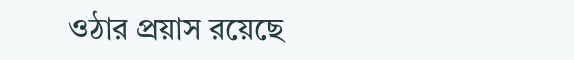ওঠার প্রয়াস রয়েছে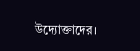উদ্যোক্তাদের।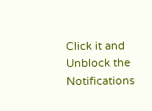Click it and Unblock the Notifications